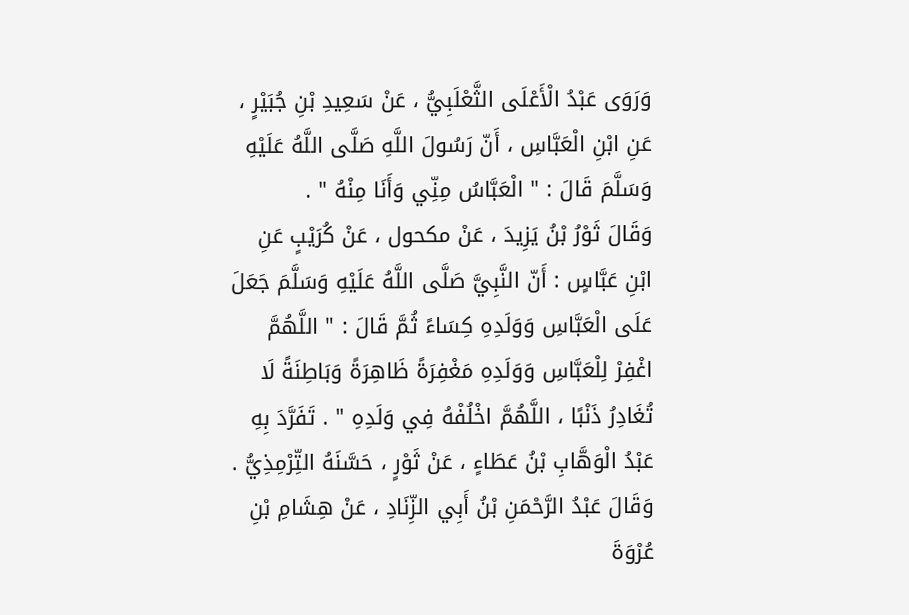وَرَوَى عَبْدُ الْأَعْلَى الثَّعْلَبِيُّ ، عَنْ سَعِيدِ بْنِ جُبَيْرٍ ، عَنِ ابْنِ الْعَبَّاسِ ، أَنّ رَسُولَ اللَّهِ صَلَّى اللَّهُ عَلَيْهِ وَسَلَّمَ قَالَ : " الْعَبَّاسُ مِنِّي وَأَنَا مِنْهُ " .
وَقَالَ ثَوْرُ بْنُ يَزِيدَ ، عَنْ مكحول ، عَنْ كُرَيْبٍ عَنِ ابْنِ عَبَّاسٍ : أَنّ النَّبِيَّ صَلَّى اللَّهُ عَلَيْهِ وَسَلَّمَ جَعَلَ عَلَى الْعَبَّاسِ وَوَلَدِهِ كِسَاءً ثُمَّ قَالَ : " اللَّهُمَّ اغْفِرْ لِلْعَبَّاسِ وَوَلَدِهِ مَغْفِرَةً ظَاهِرَةً وَبَاطِنَةً لَا تُغَادِرُ ذَنْبًا ، اللَّهُمَّ اخْلُفْهُ فِي وَلَدِهِ " . تَفَرَّدَ بِهِ عَبْدُ الْوَهَّابِ بْنُ عَطَاءٍ ، عَنْ ثَوْرٍ ، حَسَّنَهُ التِّرْمِذِيُّ .
وَقَالَ عَبْدُ الرَّحْمَنِ بْنُ أَبِي الزِّنَادِ ، عَنْ هِشَامِ بْنِ عُرْوَةَ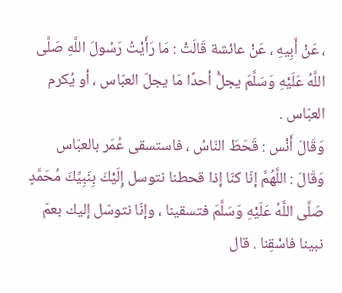، عَنْ أَبِيهِ ، عَنْ عائشة قَالَتْ : مَا رَأَيْتُ رَسُولَ اللَّهِ صَلَّى اللَّهُ عَلَيْهِ وَسَلَّمَ يجلُّ أحدًا مَا يجلّ العبّاس ، أو يُكرم العبّاس .
وَقَالَ أَنْس : قَحَطَ النّاسُ ، فاستسقى عُمَر بالعبّاس وَقَالَ : اللَّهُمَّ إنّا كنّا إذا قحطنا نتوسل إِلَيْكَ بِنَبِيِّكَ مُحَمَّدٍ صَلَّى اللَّهُ عَلَيْهِ وَسَلَّمَ فتسقينا ، وإنّا نتوسّل إليك بعمّ نبينا فاسْقِنا . قال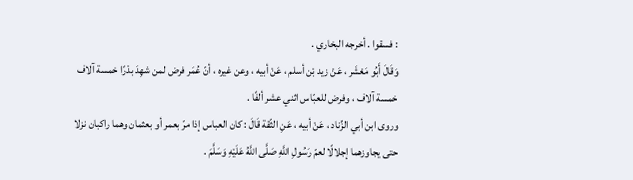: فسقوا . أخرجه البخاري .
وَقَالَ أَبُو مَعْشَر ، عَنْ زيد بْن أسلم ، عَنْ أبيه ، وعن غيره ، أنّ عُمَر فرض لمن شهِدَ بدْرًا خمسة آلاف خمسة آلاف ، وفرض للعبّاس اثني عشر ألفًا .
وروى ابن أبي الزِّناد ، عَنْ أبيه ، عَنِ الثّقة قَالَ : كان العباس إذا مرّ بعمر أو بعثمان وهما راكبان نزلا حتى يجاوزهما إجلالًا لعمّ رَسُولِ اللَّهِ صَلَّى اللَّهُ عَلَيْهِ وَسَلَّمَ .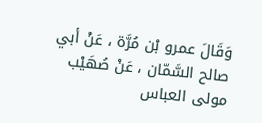وَقَالَ عمرو بْن مُرَّة ، عَنْ أبي صالح السَّمّان ، عَنْ صُهَيْب مولى العباس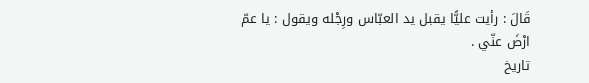قَالَ : رأيت عليًّا يقبل يد العبّاس ورِجْله ويقول : يا عمّ ارْضَ عنّي .
تاريخ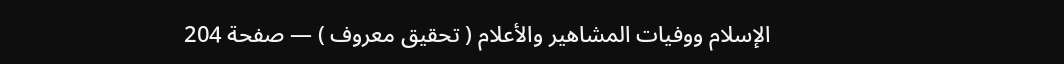الإسلام ووفيات المشاهير والأعلام ( تحقيق معروف ) — صفحة 204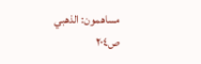مساهمون: الذهبي
ص٢٠٤